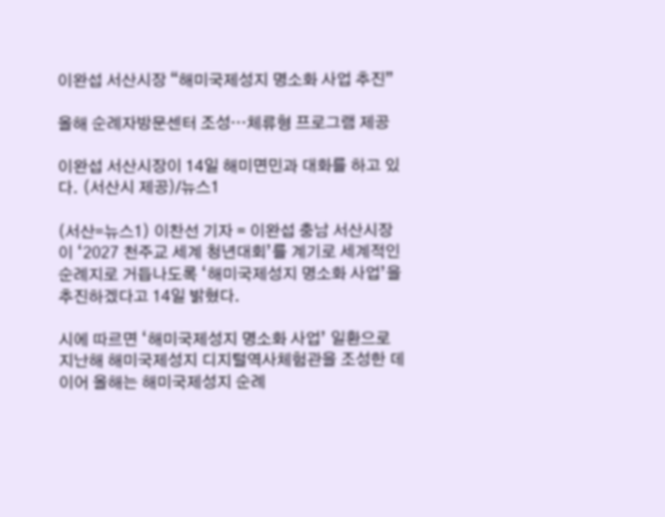이완섭 서산시장 “해미국제성지 명소화 사업 추진”

올해 순례자방문센터 조성…체류형 프로그램 제공

이완섭 서산시장이 14일 해미면민과 대화를 하고 있다. (서산시 제공)/뉴스1

(서산=뉴스1) 이찬선 기자 = 이완섭 충남 서산시장이 ‘2027 천주교 세계 청년대회’를 계기로 세계적인 순례지로 거듭나도록 ‘해미국제성지 명소화 사업’을 추진하겠다고 14일 밝혔다.

시에 따르면 ‘해미국제성지 명소화 사업’ 일환으로 지난해 해미국제성지 디지털역사체험관을 조성한 데 이어 올해는 해미국제성지 순례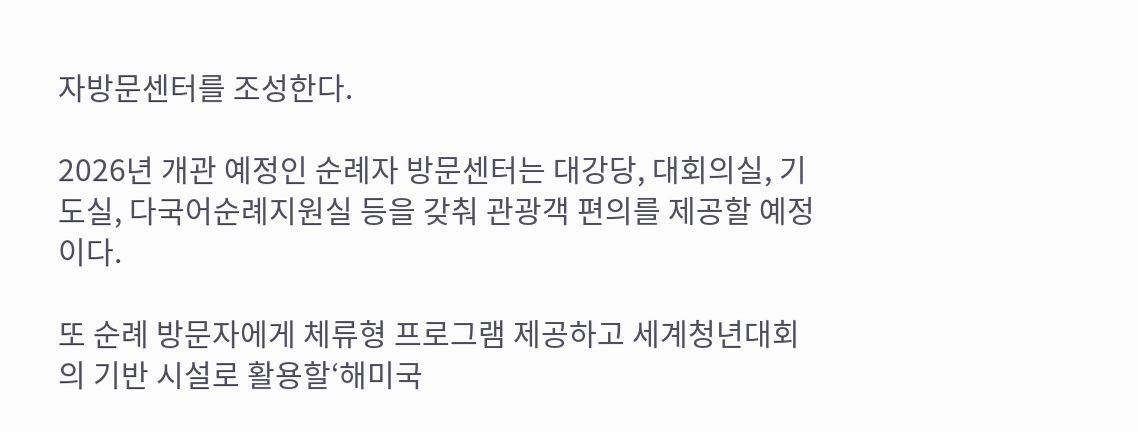자방문센터를 조성한다.

2026년 개관 예정인 순례자 방문센터는 대강당, 대회의실, 기도실, 다국어순례지원실 등을 갖춰 관광객 편의를 제공할 예정이다.

또 순례 방문자에게 체류형 프로그램 제공하고 세계청년대회의 기반 시설로 활용할‘해미국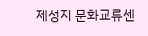제성지 문화교류센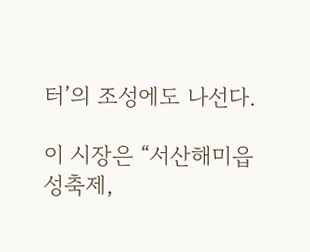터’의 조성에도 나선다.

이 시장은 “서산해미읍성축제,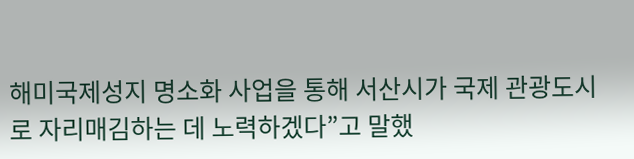해미국제성지 명소화 사업을 통해 서산시가 국제 관광도시로 자리매김하는 데 노력하겠다”고 말했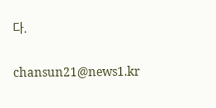다.

chansun21@news1.kr